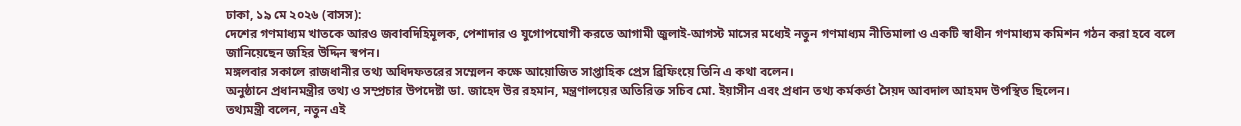ঢাকা, ১৯ মে ২০২৬ (বাসস):
দেশের গণমাধ্যম খাতকে আরও জবাবদিহিমূলক, পেশাদার ও যুগোপযোগী করতে আগামী জুলাই-আগস্ট মাসের মধ্যেই নতুন গণমাধ্যম নীতিমালা ও একটি স্বাধীন গণমাধ্যম কমিশন গঠন করা হবে বলে জানিয়েছেন জহির উদ্দিন স্বপন।
মঙ্গলবার সকালে রাজধানীর তথ্য অধিদফতরের সম্মেলন কক্ষে আয়োজিত সাপ্তাহিক প্রেস ব্রিফিংয়ে তিনি এ কথা বলেন।
অনুষ্ঠানে প্রধানমন্ত্রীর তথ্য ও সম্প্রচার উপদেষ্টা ডা. জাহেদ উর রহমান, মন্ত্রণালয়ের অতিরিক্ত সচিব মো. ইয়াসীন এবং প্রধান তথ্য কর্মকর্তা সৈয়দ আবদাল আহমদ উপস্থিত ছিলেন।
তথ্যমন্ত্রী বলেন, নতুন এই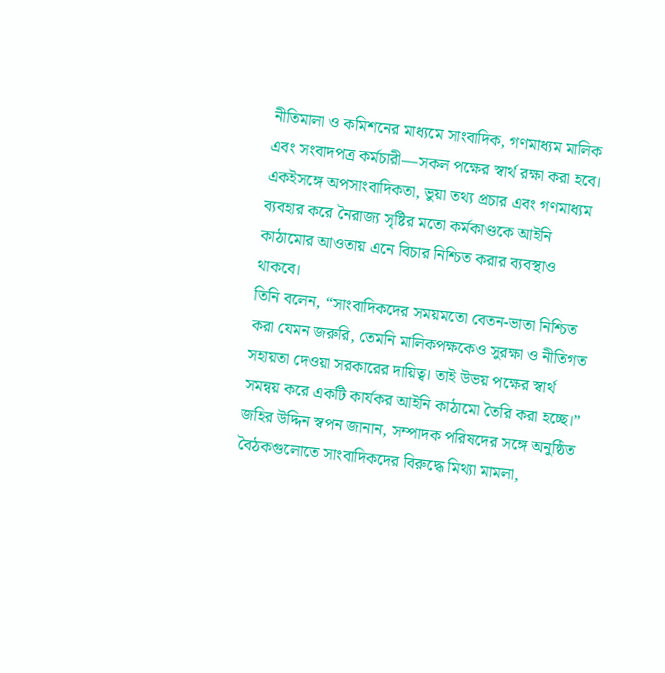নীতিমালা ও কমিশনের মাধ্যমে সাংবাদিক, গণমাধ্যম মালিক এবং সংবাদপত্র কর্মচারী—সকল পক্ষের স্বার্থ রক্ষা করা হবে। একইসঙ্গে অপসাংবাদিকতা, ভুয়া তথ্য প্রচার এবং গণমাধ্যম ব্যবহার করে নৈরাজ্য সৃষ্টির মতো কর্মকাণ্ডকে আইনি কাঠামোর আওতায় এনে বিচার নিশ্চিত করার ব্যবস্থাও থাকবে।
তিনি বলেন, “সাংবাদিকদের সময়মতো বেতন-ভাতা নিশ্চিত করা যেমন জরুরি, তেমনি মালিকপক্ষকেও সুরক্ষা ও নীতিগত সহায়তা দেওয়া সরকারের দায়িত্ব। তাই উভয় পক্ষের স্বার্থ সমন্বয় করে একটি কার্যকর আইনি কাঠামো তৈরি করা হচ্ছে।”
জহির উদ্দিন স্বপন জানান, সম্পাদক পরিষদের সঙ্গে অনুষ্ঠিত বৈঠকগুলোতে সাংবাদিকদের বিরুদ্ধে মিথ্যা মামলা,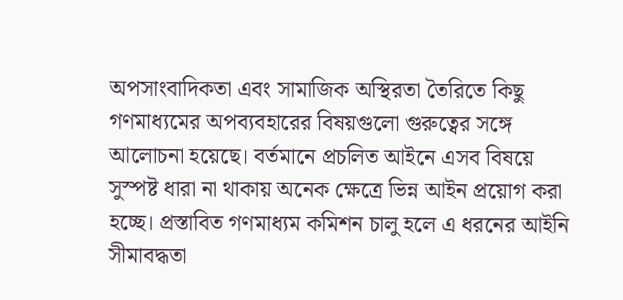অপসাংবাদিকতা এবং সামাজিক অস্থিরতা তৈরিতে কিছু গণমাধ্যমের অপব্যবহারের বিষয়গুলো গুরুত্বের সঙ্গে আলোচনা হয়েছে। বর্তমানে প্রচলিত আইনে এসব বিষয়ে সুস্পষ্ট ধারা না থাকায় অনেক ক্ষেত্রে ভিন্ন আইন প্রয়োগ করা হচ্ছে। প্রস্তাবিত গণমাধ্যম কমিশন চালু হলে এ ধরনের আইনি সীমাবদ্ধতা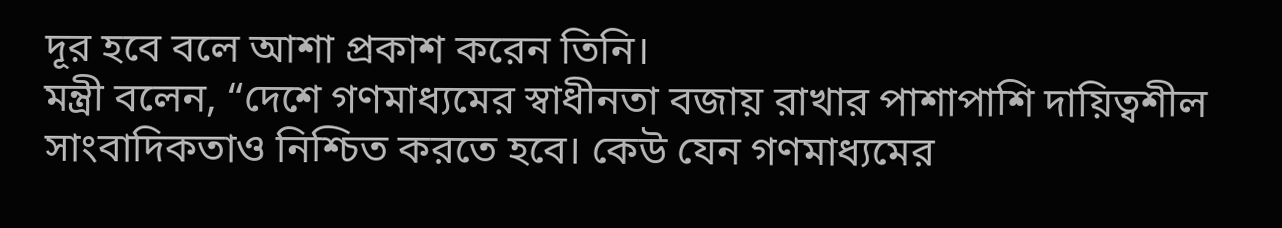দূর হবে বলে আশা প্রকাশ করেন তিনি।
মন্ত্রী বলেন, “দেশে গণমাধ্যমের স্বাধীনতা বজায় রাখার পাশাপাশি দায়িত্বশীল সাংবাদিকতাও নিশ্চিত করতে হবে। কেউ যেন গণমাধ্যমের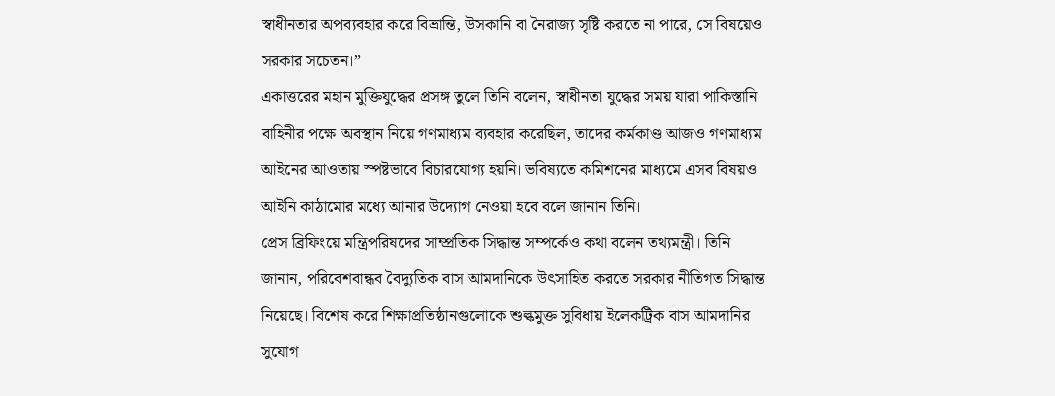স্বাধীনতার অপব্যবহার করে বিভ্রান্তি, উসকানি বা নৈরাজ্য সৃষ্টি করতে না পারে, সে বিষয়েও সরকার সচেতন।”
একাত্তরের মহান মুক্তিযুদ্ধের প্রসঙ্গ তুলে তিনি বলেন, স্বাধীনতা যুদ্ধের সময় যারা পাকিস্তানি বাহিনীর পক্ষে অবস্থান নিয়ে গণমাধ্যম ব্যবহার করেছিল, তাদের কর্মকাণ্ড আজও গণমাধ্যম আইনের আওতায় স্পষ্টভাবে বিচারযোগ্য হয়নি। ভবিষ্যতে কমিশনের মাধ্যমে এসব বিষয়ও আইনি কাঠামোর মধ্যে আনার উদ্যোগ নেওয়া হবে বলে জানান তিনি।
প্রেস ব্রিফিংয়ে মন্ত্রিপরিষদের সাম্প্রতিক সিদ্ধান্ত সম্পর্কেও কথা বলেন তথ্যমন্ত্রী। তিনি জানান, পরিবেশবান্ধব বৈদ্যুতিক বাস আমদানিকে উৎসাহিত করতে সরকার নীতিগত সিদ্ধান্ত নিয়েছে। বিশেষ করে শিক্ষাপ্রতিষ্ঠানগুলোকে শুল্কমুক্ত সুবিধায় ইলেকট্রিক বাস আমদানির সুযোগ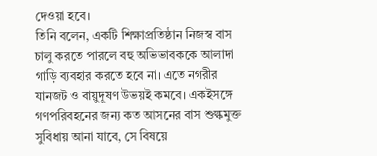দেওয়া হবে।
তিনি বলেন, একটি শিক্ষাপ্রতিষ্ঠান নিজস্ব বাস চালু করতে পারলে বহু অভিভাবককে আলাদা গাড়ি ব্যবহার করতে হবে না। এতে নগরীর যানজট ও বায়ুদূষণ উভয়ই কমবে। একইসঙ্গে গণপরিবহনের জন্য কত আসনের বাস শুল্কমুক্ত সুবিধায় আনা যাবে, সে বিষয়ে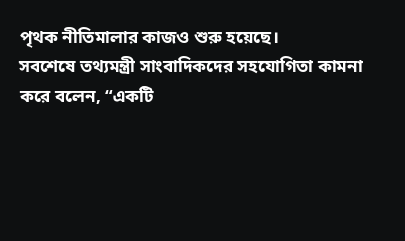পৃথক নীতিমালার কাজও শুরু হয়েছে।
সবশেষে তথ্যমন্ত্রী সাংবাদিকদের সহযোগিতা কামনা করে বলেন, “একটি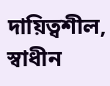দায়িত্বশীল, স্বাধীন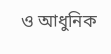ও আধুনিক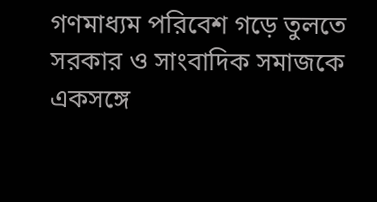গণমাধ্যম পরিবেশ গড়ে তুলতে সরকার ও সাংবাদিক সমাজকে একসঙ্গে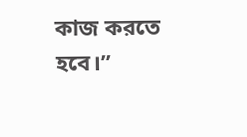কাজ করতে হবে।”